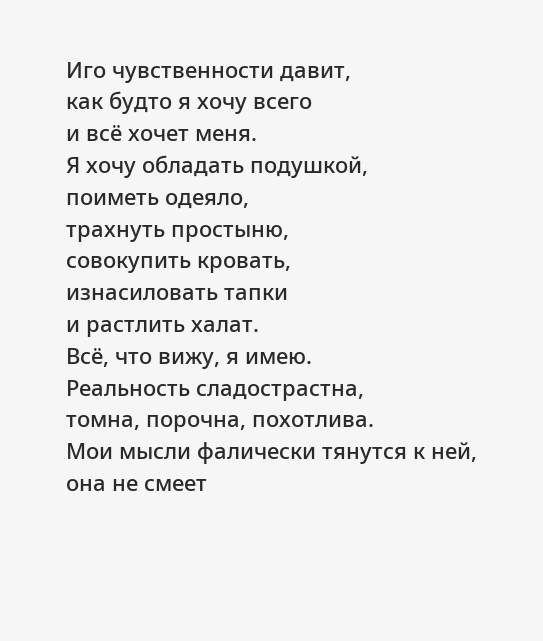Иго чувственности давит,
как будто я хочу всего
и всё хочет меня.
Я хочу обладать подушкой,
поиметь одеяло,
трахнуть простыню,
совокупить кровать,
изнасиловать тапки
и растлить халат.
Всё, что вижу, я имею.
Реальность сладострастна,
томна, порочна, похотлива.
Мои мысли фалически тянутся к ней,
она не смеет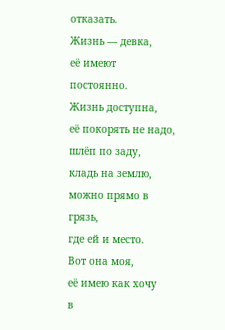отказать.
Жизнь — девка,
её имеют постоянно.
Жизнь доступна,
её покорять не надо,
шлёп по заду,
кладь на землю,
можно прямо в грязь,
где ей и место.
Вот она моя,
её имею как хочу
в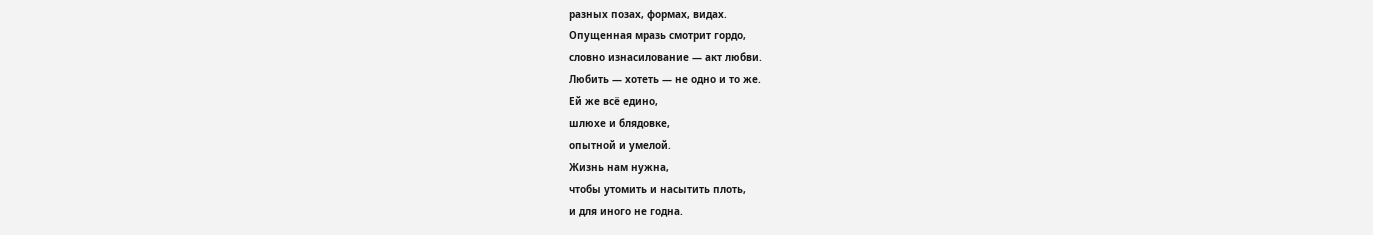разных позах, формах, видах.
Опущенная мразь смотрит гордо,
словно изнасилование — акт любви.
Любить — хотеть — не одно и то же.
Ей же всё едино,
шлюхе и блядовке,
опытной и умелой.
Жизнь нам нужна,
чтобы утомить и насытить плоть,
и для иного не годна.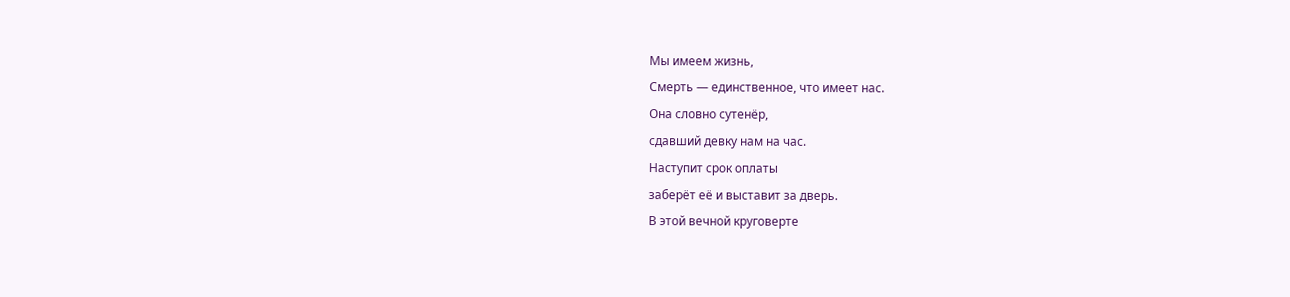Мы имеем жизнь,
Смерть — единственное, что имеет нас.
Она словно сутенёр,
сдавший девку нам на час.
Наступит срок оплаты
заберёт её и выставит за дверь.
В этой вечной круговерте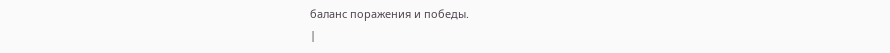баланс поражения и победы.
|